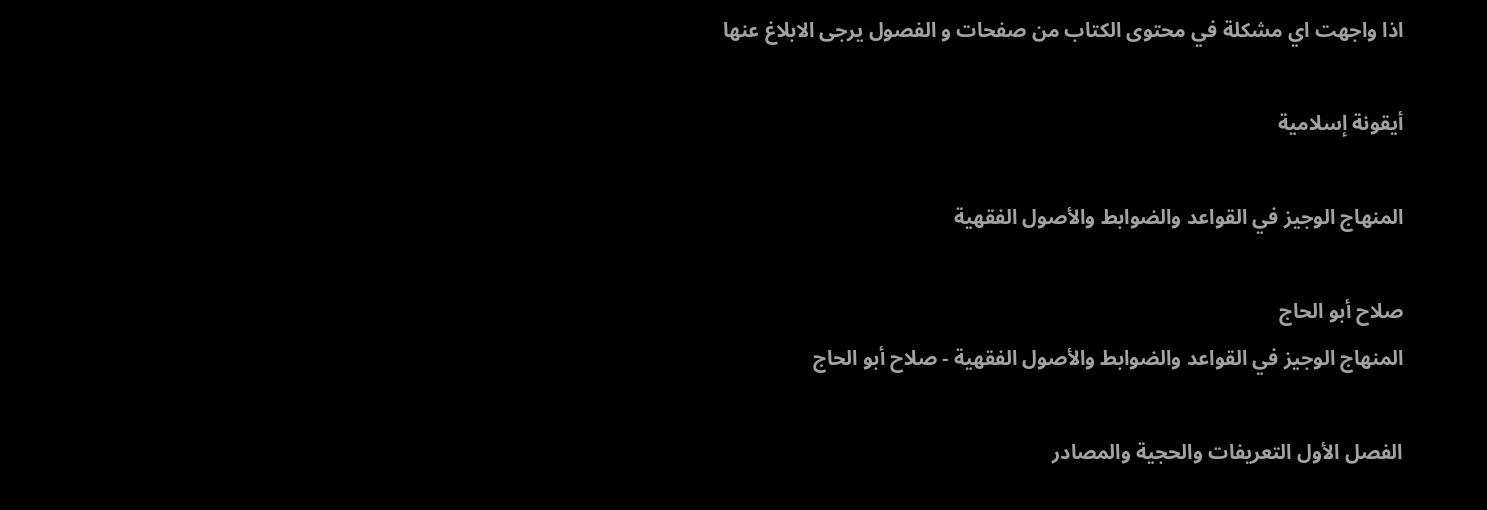اذا واجهت اي مشكلة في محتوى الكتاب من صفحات و الفصول يرجى الابلاغ عنها

أيقونة إسلامية

المنهاج الوجيز في القواعد والضوابط والأصول الفقهية

صلاح أبو الحاج
المنهاج الوجيز في القواعد والضوابط والأصول الفقهية - صلاح أبو الحاج

الفصل الأول التعريفات والحجية والمصادر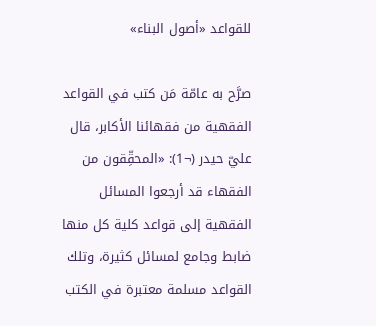للقواعد «أصول البناء»

صرَّح به عامّة مَن كتب في القواعد الفقهية من فقهائنا الأكابر، قال عليّ حيدر (¬1): «المحقِّقون من الفقهاء قد أرجعوا المسائل الفقهية إلى قواعد كلية كل منها ضابط وجامع لمسائل كثيرة، وتلك القواعد مسلمة معتبرة في الكتب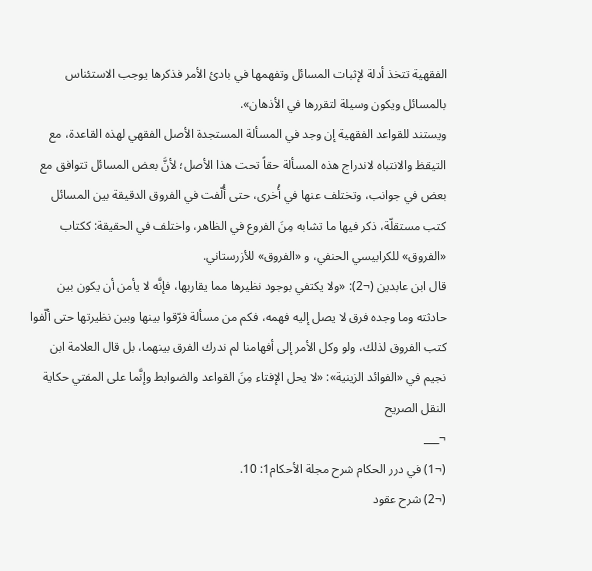الفقهية تتخذ أدلة لإثبات المسائل وتفهمها في بادئ الأمر فذكرها يوجب الاستئناس بالمسائل ويكون وسيلة لتقررها في الأذهان».
ويستند للقواعد الفقهية إن وجد في المسألة المستجدة الأصل الفقهي لهذه القاعدة، مع التيقظ والانتباه لاندراج هذه المسألة حقاً تحت هذا الأصل؛ لأنَّ بعض المسائل تتوافق مع بعض في جوانب، وتختلف عنها في أُخرى، حتى أُلّفت في الفروق الدقيقة بين المسائل كتب مستقلّة، ذكر فيها ما تشابه مِنَ الفروع في الظاهر، واختلف في الحقيقة: ككتاب «الفروق» للكرابيسي الحنفي، و «الفروق» للأزرستاني.
قال ابن عابدين (¬2): «ولا يكتفي بوجود نظيرها مما يقاربها، فإنَّه لا يأمن أن يكون بين حادثته وما وجده فرق لا يصل إليه فهمه، فكم من مسألة فرّقوا بينها وبين نظيرتها حتى ألّفوا كتب الفروق لذلك، ولو وكل الأمر إلى أفهامنا لم ندرك الفرق بينهما، بل قال العلامة ابن نجيم في «الفوائد الزينية»: «لا يحل الإفتاء مِنَ القواعد والضوابط وإنَّما على المفتي حكاية النقل الصريح
¬___
(¬1) في درر الحكام شرح مجلة الأحكام1: 10.
(¬2) شرح عقود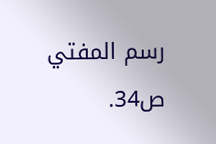رسم المفتي ص34.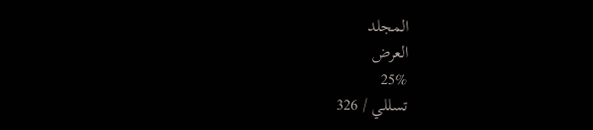المجلد
العرض
25%
تسللي / 326